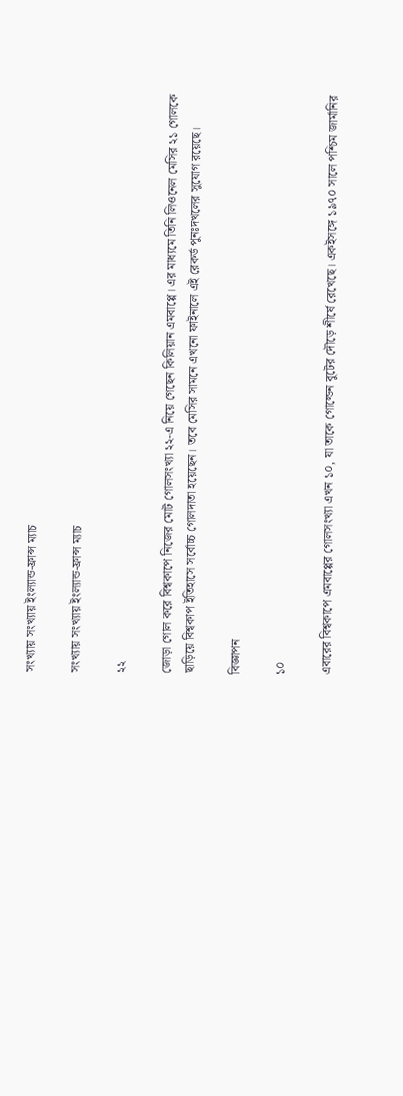সংখ্যায় সংখ্যায় ইংল্যান্ড-ফ্রান্স ম্যাচ

সংখ্যায় সংখ্যায় ইংল্যান্ড-ফ্রান্স ম্যাচ

২২

জোড়া গোল করে বিশ্বকাপে নিজের মোট গোলসংখ্যা ২২-এ নিয়ে গেছেন কিলিয়ান এমবাপ্পে। এর মাধ্যমে তিনি লিওনেল মেসির ২১ গোলকে ছাড়িয়ে বিশ্বকাপ ইতিহাসে সর্বোচ্চ গোলদাতা হয়েছেন। তবে মেসির সামনে এখনো ফাইনালে এই রেকর্ড পুনঃদখলের সুযোগ রয়েছে।

বিজ্ঞাপন

১০

এবারের বিশ্বকাপে এমবাপ্পের গোলসংখ্যা এখন ১০, যা তাকে গোল্ডেন বুটের দৌড়ে শীর্ষে রেখেছে। একইসঙ্গে ১৯৭০ সালে পশ্চিম জার্মানির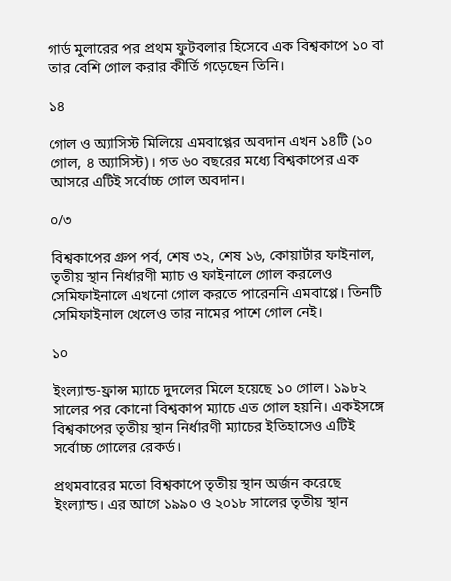গার্ড মুলারের পর প্রথম ফুটবলার হিসেবে এক বিশ্বকাপে ১০ বা তার বেশি গোল করার কীর্তি গড়েছেন তিনি।

১৪

গোল ও অ্যাসিস্ট মিলিয়ে এমবাপ্পের অবদান এখন ১৪টি (১০ গোল, ৪ অ্যাসিস্ট)। গত ৬০ বছরের মধ্যে বিশ্বকাপের এক আসরে এটিই সর্বোচ্চ গোল অবদান।

০/৩

বিশ্বকাপের গ্রুপ পর্ব, শেষ ৩২, শেষ ১৬, কোয়ার্টার ফাইনাল, তৃতীয় স্থান নির্ধারণী ম্যাচ ও ফাইনালে গোল করলেও সেমিফাইনালে এখনো গোল করতে পারেননি এমবাপ্পে। তিনটি সেমিফাইনাল খেলেও তার নামের পাশে গোল নেই।

১০

ইংল্যান্ড-ফ্রান্স ম্যাচে দুদলের মিলে হয়েছে ১০ গোল। ১৯৮২ সালের পর কোনো বিশ্বকাপ ম্যাচে এত গোল হয়নি। একইসঙ্গে বিশ্বকাপের তৃতীয় স্থান নির্ধারণী ম্যাচের ইতিহাসেও এটিই সর্বোচ্চ গোলের রেকর্ড।

প্রথমবারের মতো বিশ্বকাপে তৃতীয় স্থান অর্জন করেছে ইংল্যান্ড। এর আগে ১৯৯০ ও ২০১৮ সালের তৃতীয় স্থান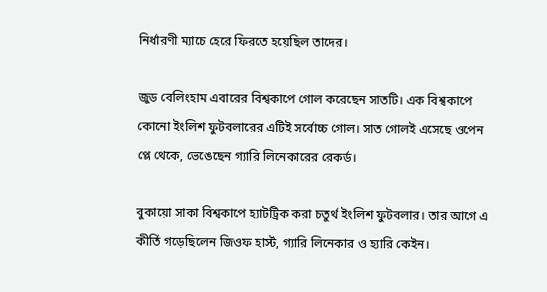নির্ধারণী ম্যাচে হেরে ফিরতে হয়েছিল তাদের।

জুড বেলিংহাম এবারের বিশ্বকাপে গোল করেছেন সাতটি। এক বিশ্বকাপে কোনো ইংলিশ ফুটবলারের এটিই সর্বোচ্চ গোল। সাত গোলই এসেছে ওপেন প্লে থেকে, ভেঙেছেন গ্যারি লিনেকারের রেকর্ড।

বুকায়ো সাকা বিশ্বকাপে হ্যাটট্রিক করা চতুর্থ ইংলিশ ফুটবলার। তার আগে এ কীর্তি গড়েছিলেন জিওফ হার্স্ট, গ্যারি লিনেকার ও হ্যারি কেইন।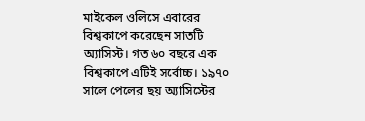মাইকেল ওলিসে এবারের বিশ্বকাপে করেছেন সাতটি অ্যাসিস্ট। গত ৬০ বছরে এক বিশ্বকাপে এটিই সর্বোচ্চ। ১৯৭০ সালে পেলের ছয় অ্যাসিস্টের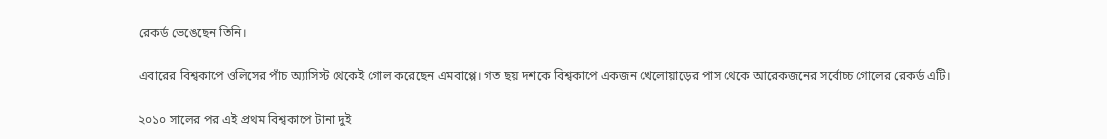রেকর্ড ভেঙেছেন তিনি।

এবারের বিশ্বকাপে ওলিসের পাঁচ অ্যাসিস্ট থেকেই গোল করেছেন এমবাপ্পে। গত ছয় দশকে বিশ্বকাপে একজন খেলোয়াড়ের পাস থেকে আরেকজনের সর্বোচ্চ গোলের রেকর্ড এটি।

২০১০ সালের পর এই প্রথম বিশ্বকাপে টানা দুই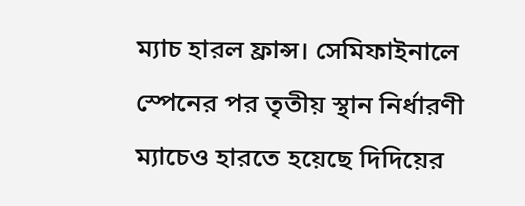ম্যাচ হারল ফ্রান্স। সেমিফাইনালে স্পেনের পর তৃতীয় স্থান নির্ধারণী ম্যাচেও হারতে হয়েছে দিদিয়ের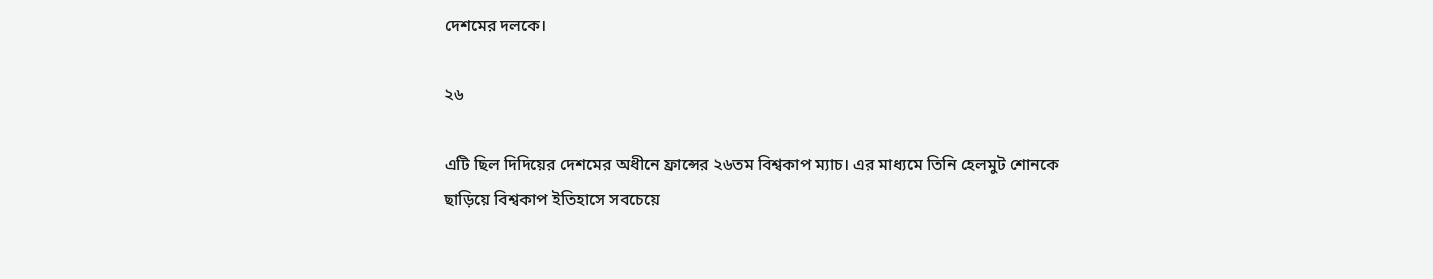দেশমের দলকে।

২৬

এটি ছিল দিদিয়ের দেশমের অধীনে ফ্রান্সের ২৬তম বিশ্বকাপ ম্যাচ। এর মাধ্যমে তিনি হেলমুট শোনকে ছাড়িয়ে বিশ্বকাপ ইতিহাসে সবচেয়ে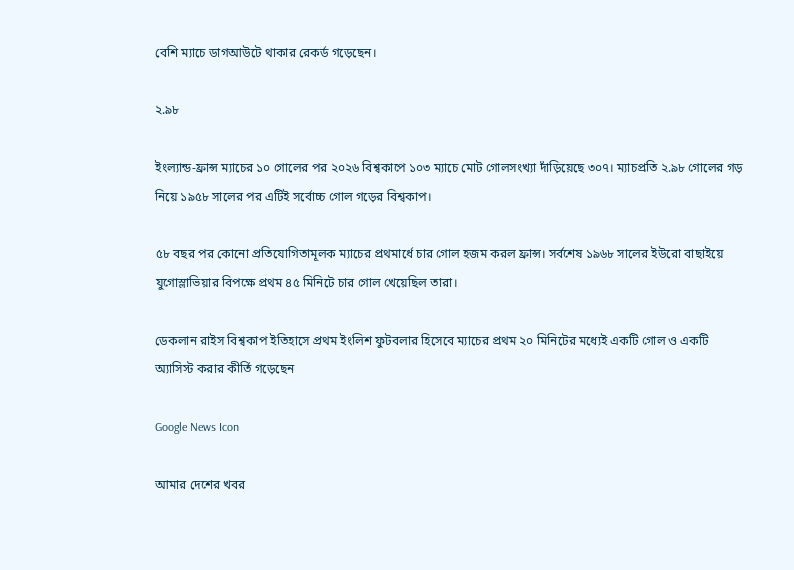বেশি ম্যাচে ডাগআউটে থাকার রেকর্ড গড়েছেন।

২.৯৮

ইংল্যান্ড-ফ্রান্স ম্যাচের ১০ গোলের পর ২০২৬ বিশ্বকাপে ১০৩ ম্যাচে মোট গোলসংখ্যা দাঁড়িয়েছে ৩০৭। ম্যাচপ্রতি ২.৯৮ গোলের গড় নিয়ে ১৯৫৮ সালের পর এটিই সর্বোচ্চ গোল গড়ের বিশ্বকাপ।

৫৮ বছর পর কোনো প্রতিযোগিতামূলক ম্যাচের প্রথমার্ধে চার গোল হজম করল ফ্রান্স। সর্বশেষ ১৯৬৮ সালের ইউরো বাছাইয়ে যুগোস্লাভিয়ার বিপক্ষে প্রথম ৪৫ মিনিটে চার গোল খেয়েছিল তারা।

ডেকলান রাইস বিশ্বকাপ ইতিহাসে প্রথম ইংলিশ ফুটবলার হিসেবে ম্যাচের প্রথম ২০ মিনিটের মধ্যেই একটি গোল ও একটি অ্যাসিস্ট করার কীর্তি গড়েছেন

Google News Icon

আমার দেশের খবর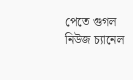পেতে গুগল নিউজ চ্যানেল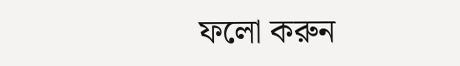ফলো করুন